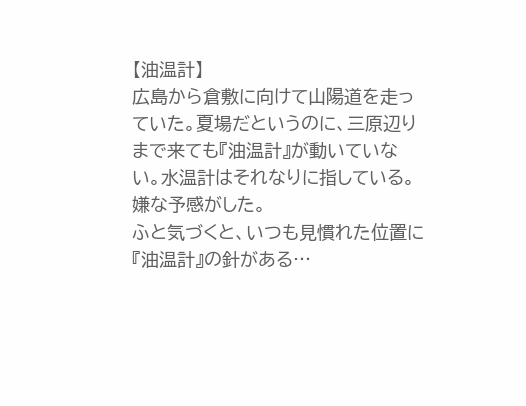【油温計】
広島から倉敷に向けて山陽道を走っていた。夏場だというのに、三原辺りまで来ても『油温計』が動いていない。水温計はそれなりに指している。嫌な予感がした。
ふと気づくと、いつも見慣れた位置に『油温計』の針がある…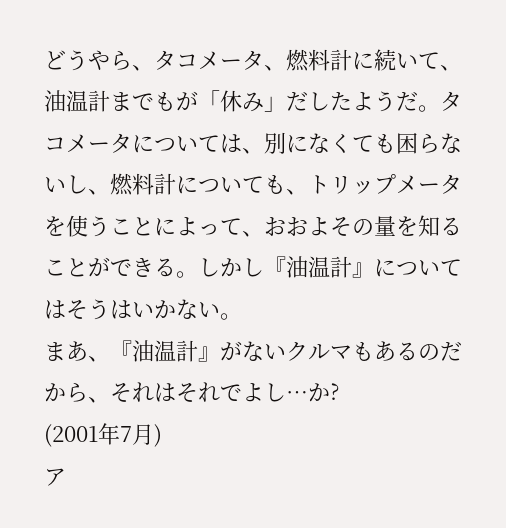どうやら、タコメータ、燃料計に続いて、油温計までもが「休み」だしたようだ。タコメータについては、別になくても困らないし、燃料計についても、トリップメータを使うことによって、おおよその量を知ることができる。しかし『油温計』についてはそうはいかない。
まあ、『油温計』がないクルマもあるのだから、それはそれでよし…か?
(2001年7月)
ア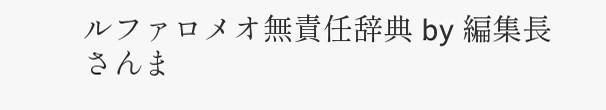ルファロメオ無責任辞典 by 編集長さんま